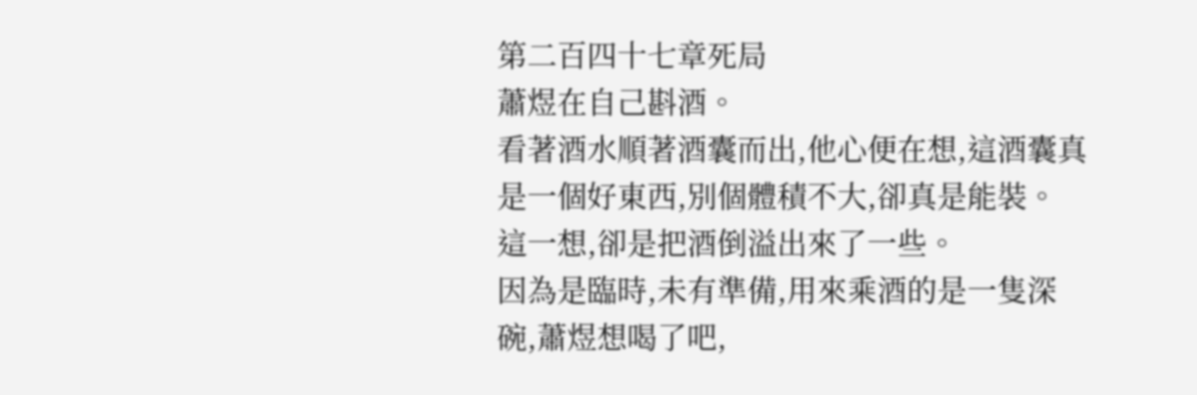第二百四十七章死局
蕭煜在自己斟酒。
看著酒水順著酒囊而出,他心便在想,這酒囊真是一個好東西,別個體積不大,卻真是能裝。
這一想,卻是把酒倒溢出來了一些。
因為是臨時,未有準備,用來乘酒的是一隻深碗,蕭煜想喝了吧,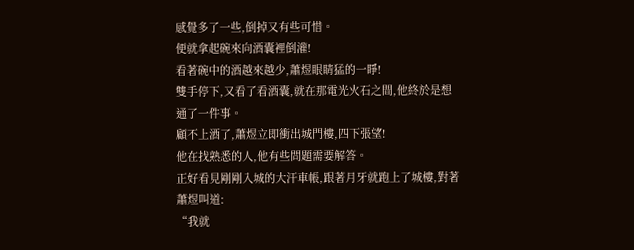感覺多了一些,倒掉又有些可惜。
便就拿起碗來向酒囊裡倒灌!
看著碗中的酒越來越少,蕭煜眼睛猛的一睜!
雙手停下,又看了看酒囊,就在那電光火石之間,他終於是想通了一件事。
顧不上酒了,蕭煜立即衝出城門樓,四下張望!
他在找熟悉的人,他有些問題需要解答。
正好看見剛剛入城的大汗車帳,跟著月牙就跑上了城樓,對著蕭煜叫道:
“我就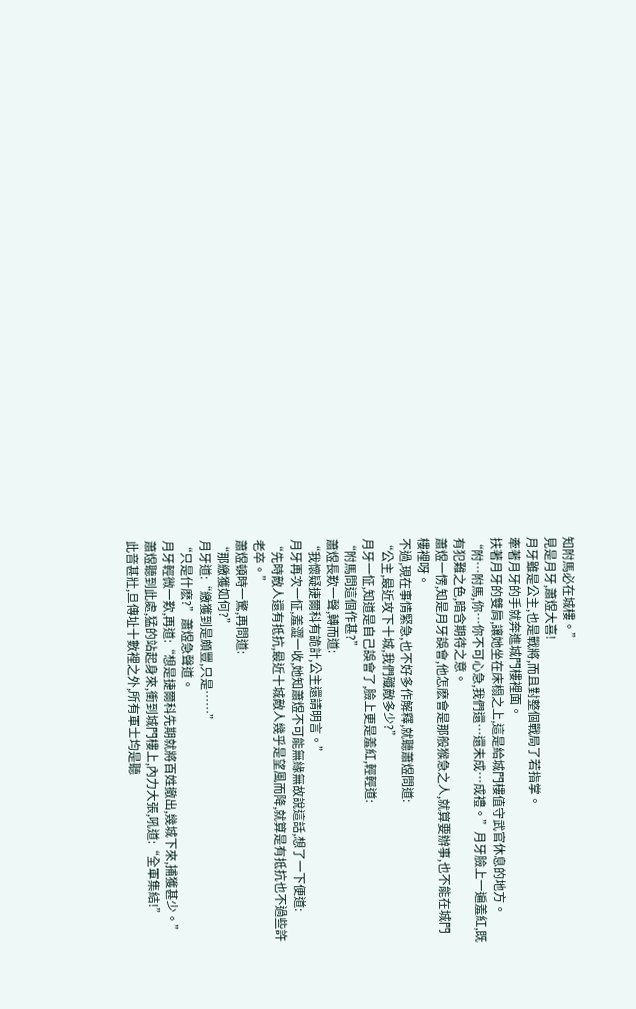知附馬必在城樓。”
見是月牙,蕭煜大喜!
月牙雖是公主,也是戰將,而且對整個戰局了若指掌。
牽著月牙的手就奔進城門樓裡面。
扶著月牙的雙肩,讓她坐在床榻之上,這是給城門樓值守武官休息的地方。
“附…附馬,你…你不可心急,我們還…還未成…成禮。”月牙臉上一遍羞紅,既有犯難之色,暗含期待之意。
蕭煜一愣,知是月牙誤會,他怎麽會是那般猴急之人,就算要辦事,也不能在城門樓裡呀。
不過,現在事情緊急,也不好多作解釋,就聽蕭煜問道:
“公主,最近攻下十城,我們殲敵多少?”
月牙一怔,知道是自己誤會了,臉上更是羞紅,輕輕道:
“附馬問這個作甚?”
蕭煜長歎一聲,轉而道:
“我懷疑捷爾科有詭計,公主還請明言。”
月牙再次一怔,羞澀一收,她知蕭煜不可能無緣無故說這話,想了一下便道:
“先時敵人還有抵抗,最近十城敵人幾乎是望風而降,就算是有抵抗也不過些許老卒。”
蕭煜頓時一驚,再問道:
“那繳獲如何?”
月牙道:“繳獲到是頗豐,只是……”
“只是什麽?”蕭煜急聲道。
月牙輕微一歎,再道:“想是捷爾科先期就將百姓撤出,幾城下來,捕獲甚少。”
蕭煜聽到此處,猛的站起身來,衝到城門樓上,內力大張,吼道:“全軍集結!”
此音甚壯,旦傳址十數裡之外,所有軍士均是聽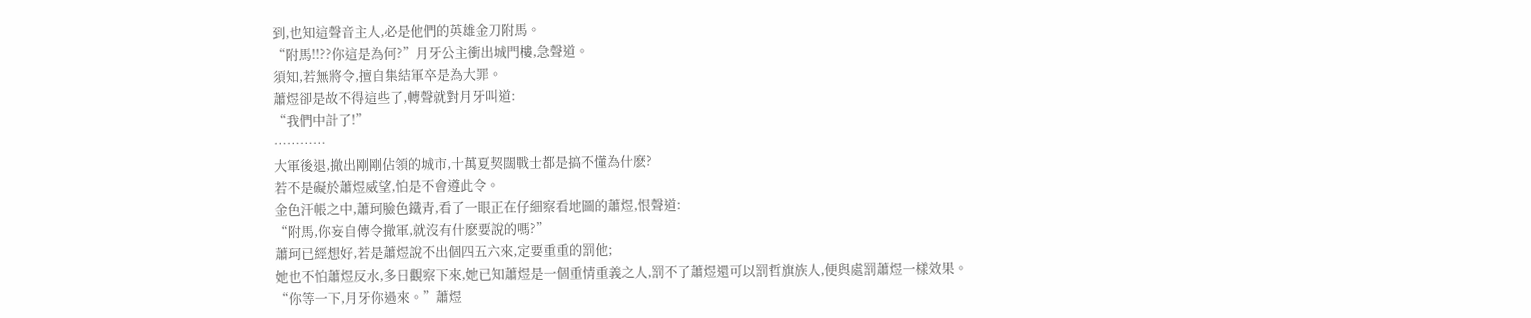到,也知這聲音主人,必是他們的英雄金刀附馬。
“附馬!!??你這是為何?”月牙公主衝出城門樓,急聲道。
須知,若無將令,擅自集結軍卒是為大罪。
蕭煜卻是故不得這些了,轉聲就對月牙叫道:
“我們中計了!”
…………
大軍後退,撤出剛剛佔領的城市,十萬夏契闊戰士都是搞不懂為什麽?
若不是礙於蕭煜威望,怕是不會遵此令。
金色汗帳之中,蕭珂臉色鐵青,看了一眼正在仔細察看地圖的蕭煜,恨聲道:
“附馬,你妄自傳令撤軍,就沒有什麽要說的嗎?”
蕭珂已經想好,若是蕭煜說不出個四五六來,定要重重的罰他;
她也不怕蕭煜反水,多日觀察下來,她已知蕭煜是一個重情重義之人,罰不了蕭煜還可以罰哲旗族人,便與處罰蕭煜一樣效果。
“你等一下,月牙你過來。”蕭煜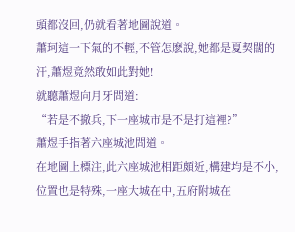頭都沒回,仍就看著地圖說道。
蕭珂這一下氣的不輕,不管怎麽說,她都是夏契闊的汗,蕭煜竟然敢如此對她!
就聽蕭煜向月牙問道:
“若是不撤兵,下一座城市是不是打這裡?”
蕭煜手指著六座城池問道。
在地圖上標注,此六座城池相距頗近,構建均是不小,位置也是特殊,一座大城在中,五府附城在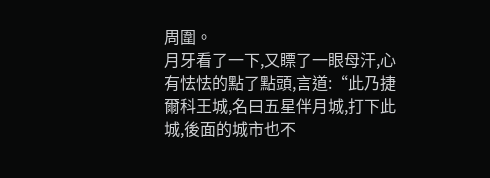周圍。
月牙看了一下,又瞟了一眼母汗,心有怯怯的點了點頭,言道:“此乃捷爾科王城,名曰五星伴月城,打下此城,後面的城市也不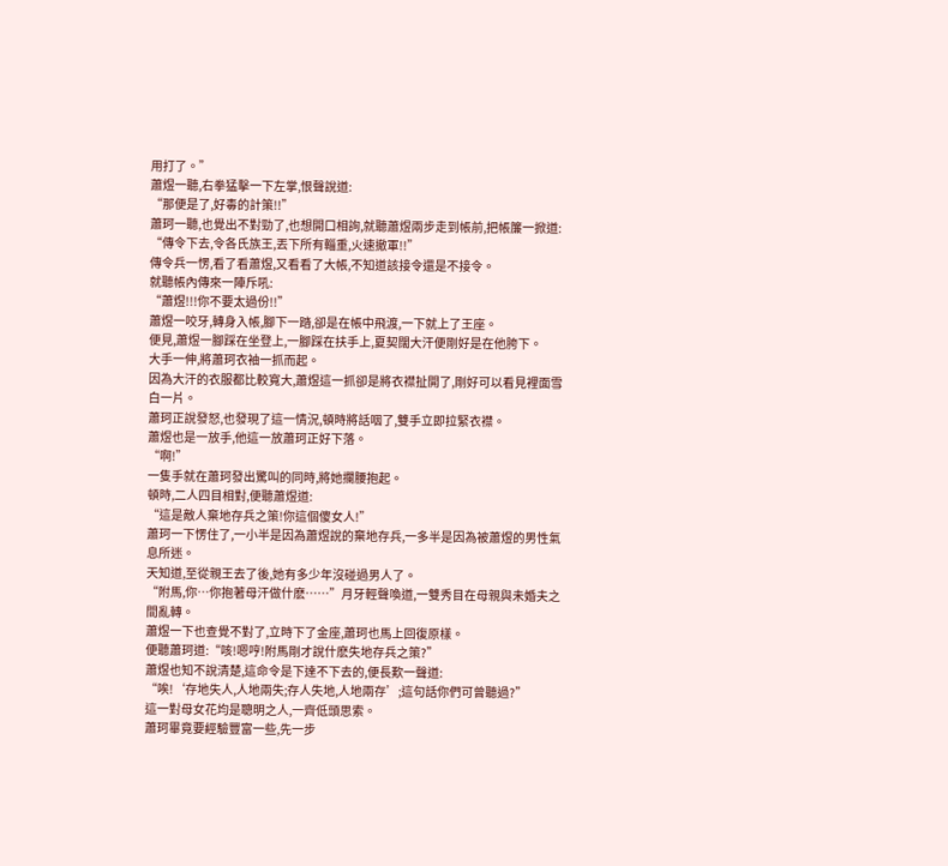用打了。”
蕭煜一聽,右拳猛擊一下左掌,恨聲說道:
“那便是了,好毒的計策!!”
蕭珂一聽,也覺出不對勁了,也想開口相詢,就聽蕭煜兩步走到帳前,把帳簾一掀道:
“傳令下去,令各氏族王,丟下所有輜重,火速撤軍!!”
傳令兵一愣,看了看蕭煜,又看看了大帳,不知道該接令還是不接令。
就聽帳內傳來一陣斥吼:
“蕭煜!!!你不要太過份!!”
蕭煜一咬牙,轉身入帳,腳下一踏,卻是在帳中飛渡,一下就上了王座。
便見,蕭煜一腳踩在坐登上,一腳踩在扶手上,夏契闊大汗便剛好是在他胯下。
大手一伸,將蕭珂衣袖一抓而起。
因為大汗的衣服都比較寬大,蕭煜這一抓卻是將衣襟扯開了,剛好可以看見裡面雪白一片。
蕭珂正說發怒,也發現了這一情況,頓時將話咽了,雙手立即拉緊衣襟。
蕭煜也是一放手,他這一放蕭珂正好下落。
“啊!”
一隻手就在蕭珂發出驚叫的同時,將她攔腰抱起。
頓時,二人四目相對,便聽蕭煜道:
“這是敵人棄地存兵之策!你這個傻女人!”
蕭珂一下愣住了,一小半是因為蕭煜說的棄地存兵,一多半是因為被蕭煜的男性氣息所迷。
天知道,至從親王去了後,她有多少年沒碰過男人了。
“附馬,你…你抱著母汗做什麽……”月牙輕聲喚道,一雙秀目在母親與未婚夫之間亂轉。
蕭煜一下也查覺不對了,立時下了金座,蕭珂也馬上回復原樣。
便聽蕭珂道:“咳!嗯哼!附馬剛才說什麽失地存兵之策?”
蕭煜也知不說清楚,這命令是下達不下去的,便長歎一聲道:
“唉!‘存地失人,人地兩失;存人失地,人地兩存’;這句話你們可曾聽過?”
這一對母女花均是聰明之人,一齊低頭思索。
蕭珂畢竟要經驗豐富一些,先一步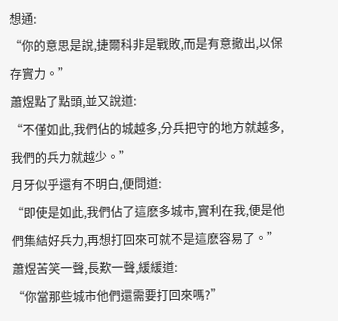想通:
“你的意思是說,捷爾科非是戰敗,而是有意撤出,以保存實力。”
蕭煜點了點頭,並又說道:
“不僅如此,我們佔的城越多,分兵把守的地方就越多,我們的兵力就越少。”
月牙似乎還有不明白,便問道:
“即使是如此,我們佔了這麽多城市,實利在我,便是他們集結好兵力,再想打回來可就不是這麽容易了。”
蕭煜苦笑一聲,長歎一聲,緩緩道:
“你當那些城市他們還需要打回來嗎?”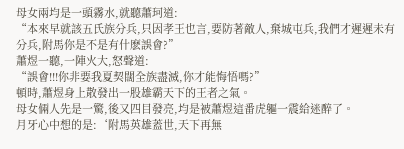母女兩均是一頭霧水,就聽蕭珂道:
“本來早就該五氏族分兵,只因孝王也言,要防著敵人,棄城屯兵,我們才遲遲未有分兵,附馬你是不是有什麽誤會?”
蕭煜一聽,一陣火大,怒聲道:
“誤會!!!你非要我夏契闊全族盡滅,你才能悔悟嗎?”
頓時,蕭煜身上散發出一股雄霸天下的王者之氣。
母女倆人先是一驚,後又四目發亮,均是被蕭煜這番虎軀一震給迷醉了。
月牙心中想的是:‘附馬英雄蓋世,天下再無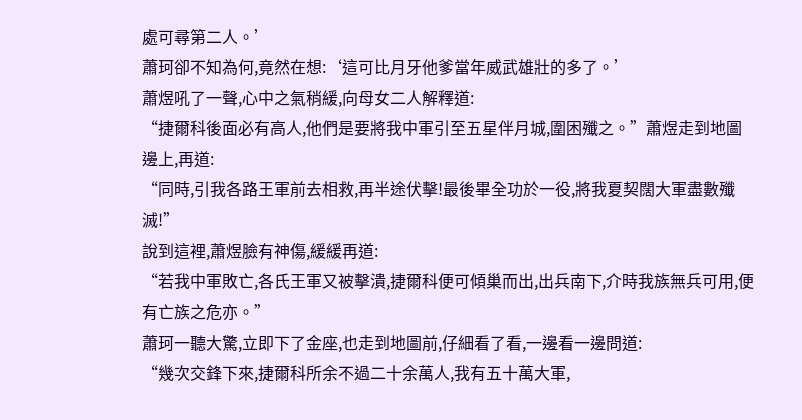處可尋第二人。’
蕭珂卻不知為何,竟然在想:‘這可比月牙他爹當年威武雄壯的多了。’
蕭煜吼了一聲,心中之氣稍緩,向母女二人解釋道:
“捷爾科後面必有高人,他們是要將我中軍引至五星伴月城,圍困殲之。”蕭煜走到地圖邊上,再道:
“同時,引我各路王軍前去相救,再半途伏擊!最後畢全功於一役,將我夏契闊大軍盡數殲滅!”
說到這裡,蕭煜臉有神傷,緩緩再道:
“若我中軍敗亡,各氏王軍又被擊潰,捷爾科便可傾巢而出,出兵南下,介時我族無兵可用,便有亡族之危亦。”
蕭珂一聽大驚,立即下了金座,也走到地圖前,仔細看了看,一邊看一邊問道:
“幾次交鋒下來,捷爾科所余不過二十余萬人,我有五十萬大軍,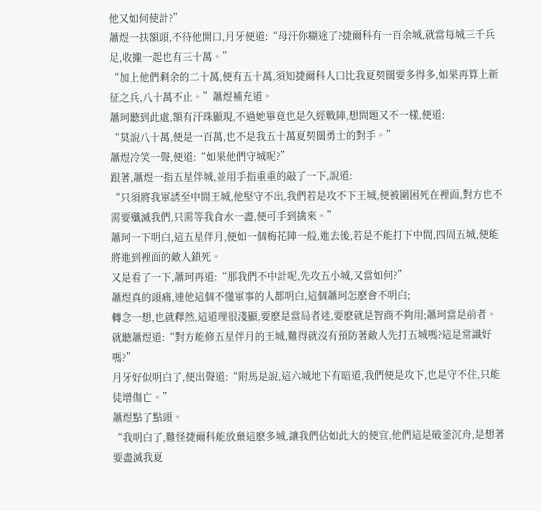他又如何使計?”
蕭煜一扶額頭,不待他開口,月牙便道:“母汗你糊途了?捷爾科有一百余城,就當每城三千兵足,收攏一起也有三十萬。”
“加上他們剩余的二十萬,便有五十萬,須知捷爾科人口比我夏契闊要多得多,如果再算上新征之兵,八十萬不止。”蕭煜補充道。
蕭珂聽到此處,額有汗珠顯現,不過她畢竟也是久經戰陣,想問題又不一樣,便道:
“莫說八十萬,便是一百萬,也不是我五十萬夏契闊勇士的對手。”
蕭煜冷笑一聲,便道:“如果他們守城呢?”
跟著,蕭煜一指五星伴城,並用手指重重的敲了一下,說道:
“只須將我軍誘至中間王城,他堅守不出,我們若是攻不下王城,便被圍困死在裡面,對方也不需要殲滅我們,只需等我食水一盡,便可手到擒來。”
蕭珂一下明白,這五星伴月,便如一個梅花陣一般,進去後,若是不能打下中間,四周五城,便能將進到裡面的敵人鎖死。
又是看了一下,蕭珂再道:“那我們不中計呢,先攻五小城,又當如何?”
蕭煜真的頭痛,連他這個不懂軍事的人都明白,這個蕭珂怎麽會不明白;
轉念一想,也就釋然,這道理很淺顯,要麽是當局者迷,要麽就是智商不夠用;蕭珂當是前者。
就聽蕭煜道:“對方能修五星伴月的王城,難得就沒有預防著敵人先打五城嗎?這是常識好嗎?”
月牙好似明白了,便出聲道:“附馬是說,這六城地下有暗道,我們便是攻下,也是守不住,只能徒增傷亡。”
蕭煜點了點頭。
“我明白了,難怪捷爾科能放棄這麽多城,讓我們佔如此大的便宜,他們這是破釜沉舟,是想著要盡滅我夏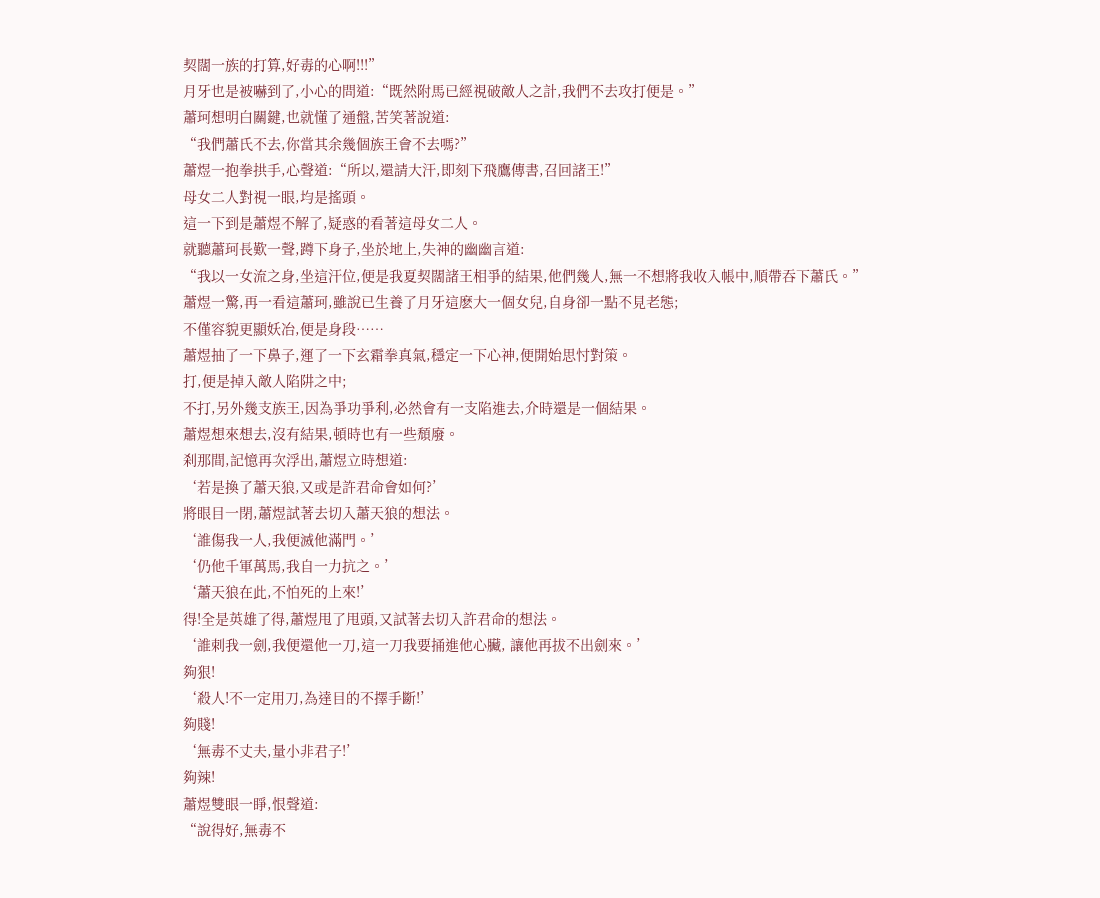契闊一族的打算,好毒的心啊!!!”
月牙也是被嚇到了,小心的問道:“既然附馬已經視破敵人之計,我們不去攻打便是。”
蕭珂想明白關鍵,也就懂了通盤,苦笑著說道:
“我們蕭氏不去,你當其余幾個族王會不去嗎?”
蕭煜一抱拳拱手,心聲道:“所以,還請大汗,即刻下飛鷹傳書,召回諸王!”
母女二人對視一眼,均是搖頭。
這一下到是蕭煜不解了,疑惑的看著這母女二人。
就聽蕭珂長歎一聲,蹲下身子,坐於地上,失神的幽幽言道:
“我以一女流之身,坐這汗位,便是我夏契闊諸王相爭的結果,他們幾人,無一不想將我收入帳中,順帶吞下蕭氏。”
蕭煜一驚,再一看這蕭珂,雖說已生養了月牙這麽大一個女兒,自身卻一點不見老態;
不僅容貌更顯妖冶,便是身段……
蕭煜抽了一下鼻子,運了一下玄霜拳真氣,穩定一下心神,便開始思忖對策。
打,便是掉入敵人陷阱之中;
不打,另外幾支族王,因為爭功爭利,必然會有一支陷進去,介時還是一個結果。
蕭煜想來想去,沒有結果,頓時也有一些頹廢。
刹那間,記憶再次浮出,蕭煜立時想道:
‘若是換了蕭天狼,又或是許君命會如何?’
將眼目一閉,蕭煜試著去切入蕭天狼的想法。
‘誰傷我一人,我便滅他滿門。’
‘仍他千軍萬馬,我自一力抗之。’
‘蕭天狼在此,不怕死的上來!’
得!全是英雄了得,蕭煜甩了甩頭,又試著去切入許君命的想法。
‘誰刺我一劍,我便還他一刀,這一刀我要捅進他心臟, 讓他再拔不出劍來。’
夠狠!
‘殺人!不一定用刀,為達目的不擇手斷!’
夠賤!
‘無毒不丈夫,量小非君子!’
夠辣!
蕭煜雙眼一睜,恨聲道:
“說得好,無毒不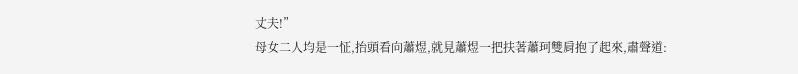丈夫!”
母女二人均是一怔,抬頭看向蕭煜,就見蕭煜一把扶著蕭珂雙肩抱了起來,肅聲道: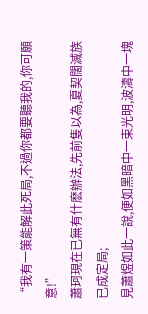“我有一策能解此死局,不過你都要聽我的,你可願意!”
蕭珂現在已無有什麽辦法,先前隻以為,夏契闊滅族已成定局;
見蕭煜如此一說,便如黑暗中一束光明,波濤中一塊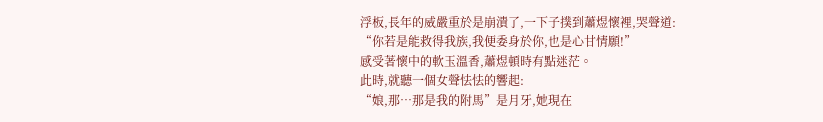浮板,長年的威嚴重於是崩潰了,一下子撲到蕭煜懷裡,哭聲道:
“你若是能救得我族,我便委身於你,也是心甘情願!”
感受著懷中的軟玉溫香,蕭煜頓時有點迷茫。
此時,就聽一個女聲怯怯的響起:
“娘,那…那是我的附馬”是月牙,她現在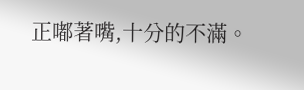正嘟著嘴,十分的不滿。